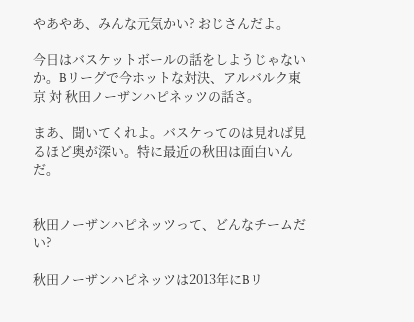やあやあ、みんな元気かい? おじさんだよ。

今日はバスケットボールの話をしようじゃないか。Bリーグで今ホットな対決、アルバルク東京 対 秋田ノーザンハピネッツの話さ。

まあ、聞いてくれよ。バスケってのは見れば見るほど奥が深い。特に最近の秋田は面白いんだ。


秋田ノーザンハピネッツって、どんなチームだい?

秋田ノーザンハピネッツは2013年にBリ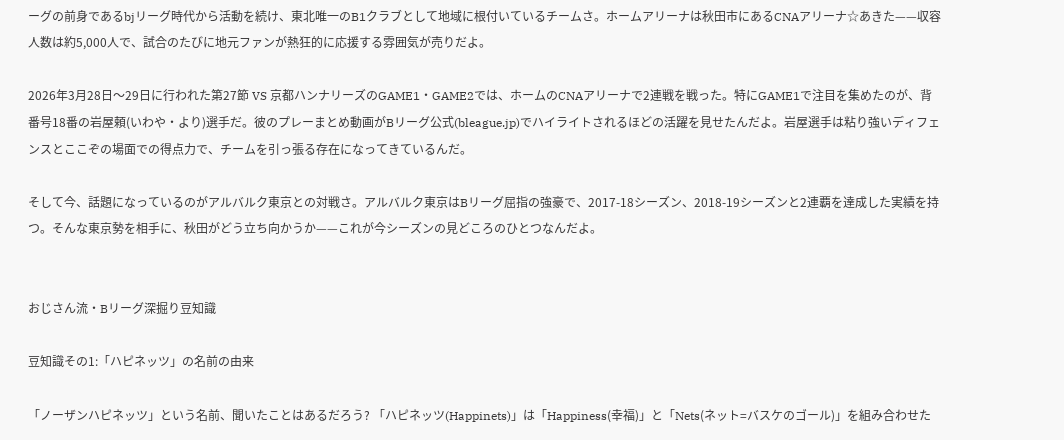ーグの前身であるbjリーグ時代から活動を続け、東北唯一のB1クラブとして地域に根付いているチームさ。ホームアリーナは秋田市にあるCNAアリーナ☆あきた——収容人数は約5,000人で、試合のたびに地元ファンが熱狂的に応援する雰囲気が売りだよ。

2026年3月28日〜29日に行われた第27節 VS 京都ハンナリーズのGAME1・GAME2では、ホームのCNAアリーナで2連戦を戦った。特にGAME1で注目を集めたのが、背番号18番の岩屋頼(いわや・より)選手だ。彼のプレーまとめ動画がBリーグ公式(bleague.jp)でハイライトされるほどの活躍を見せたんだよ。岩屋選手は粘り強いディフェンスとここぞの場面での得点力で、チームを引っ張る存在になってきているんだ。

そして今、話題になっているのがアルバルク東京との対戦さ。アルバルク東京はBリーグ屈指の強豪で、2017-18シーズン、2018-19シーズンと2連覇を達成した実績を持つ。そんな東京勢を相手に、秋田がどう立ち向かうか——これが今シーズンの見どころのひとつなんだよ。


おじさん流・Bリーグ深掘り豆知識

豆知識その1:「ハピネッツ」の名前の由来

「ノーザンハピネッツ」という名前、聞いたことはあるだろう? 「ハピネッツ(Happinets)」は「Happiness(幸福)」と「Nets(ネット=バスケのゴール)」を組み合わせた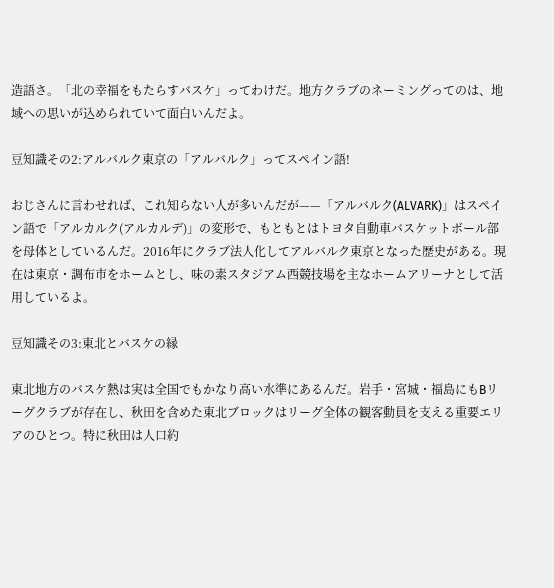造語さ。「北の幸福をもたらすバスケ」ってわけだ。地方クラブのネーミングってのは、地域への思いが込められていて面白いんだよ。

豆知識その2:アルバルク東京の「アルバルク」ってスペイン語!

おじさんに言わせれば、これ知らない人が多いんだが——「アルバルク(ALVARK)」はスペイン語で「アルカルク(アルカルデ)」の変形で、もともとはトヨタ自動車バスケットボール部を母体としているんだ。2016年にクラブ法人化してアルバルク東京となった歴史がある。現在は東京・調布市をホームとし、味の素スタジアム西競技場を主なホームアリーナとして活用しているよ。

豆知識その3:東北とバスケの縁

東北地方のバスケ熱は実は全国でもかなり高い水準にあるんだ。岩手・宮城・福島にもBリーグクラブが存在し、秋田を含めた東北ブロックはリーグ全体の観客動員を支える重要エリアのひとつ。特に秋田は人口約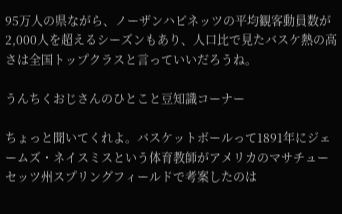95万人の県ながら、ノーザンハピネッツの平均観客動員数が2,000人を超えるシーズンもあり、人口比で見たバスケ熱の高さは全国トップクラスと言っていいだろうね。

うんちくおじさんのひとこと豆知識コーナー

ちょっと聞いてくれよ。バスケットボールって1891年にジェームズ・ネイスミスという体育教師がアメリカのマサチューセッツ州スプリングフィールドで考案したのは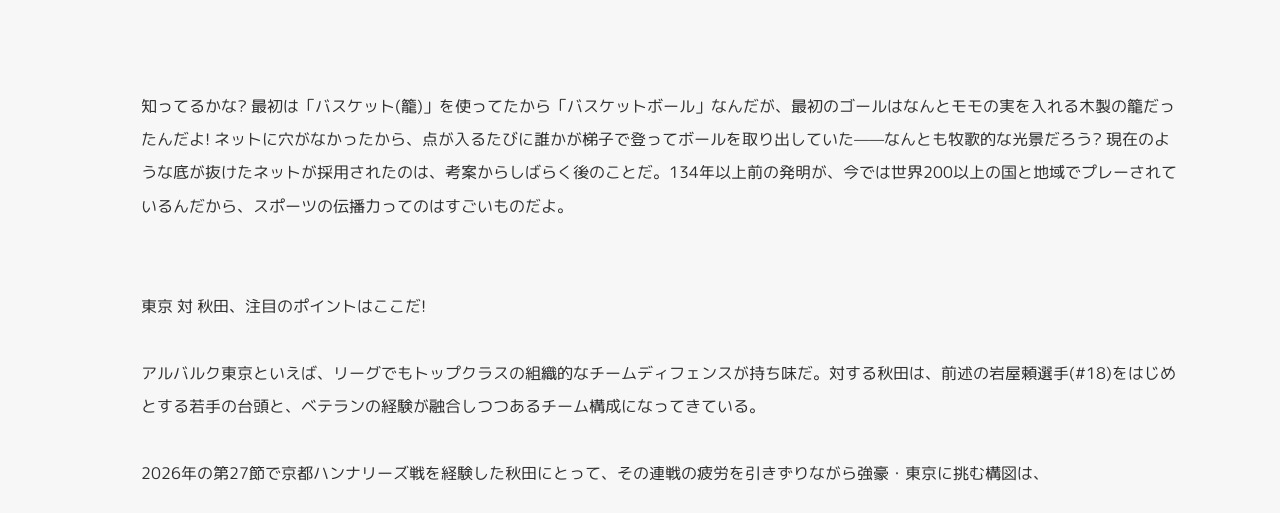知ってるかな? 最初は「バスケット(籠)」を使ってたから「バスケットボール」なんだが、最初のゴールはなんとモモの実を入れる木製の籠だったんだよ! ネットに穴がなかったから、点が入るたびに誰かが梯子で登ってボールを取り出していた——なんとも牧歌的な光景だろう? 現在のような底が抜けたネットが採用されたのは、考案からしばらく後のことだ。134年以上前の発明が、今では世界200以上の国と地域でプレーされているんだから、スポーツの伝播力ってのはすごいものだよ。


東京 対 秋田、注目のポイントはここだ!

アルバルク東京といえば、リーグでもトップクラスの組織的なチームディフェンスが持ち味だ。対する秋田は、前述の岩屋頼選手(#18)をはじめとする若手の台頭と、ベテランの経験が融合しつつあるチーム構成になってきている。

2026年の第27節で京都ハンナリーズ戦を経験した秋田にとって、その連戦の疲労を引きずりながら強豪・東京に挑む構図は、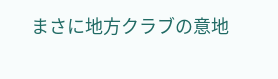まさに地方クラブの意地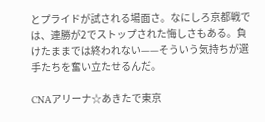とプライドが試される場面さ。なにしろ京都戦では、連勝が2でストップされた悔しさもある。負けたままでは終われない——そういう気持ちが選手たちを奮い立たせるんだ。

CNAアリーナ☆あきたで東京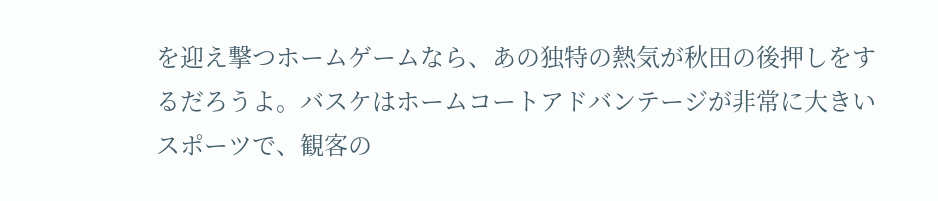を迎え撃つホームゲームなら、あの独特の熱気が秋田の後押しをするだろうよ。バスケはホームコートアドバンテージが非常に大きいスポーツで、観客の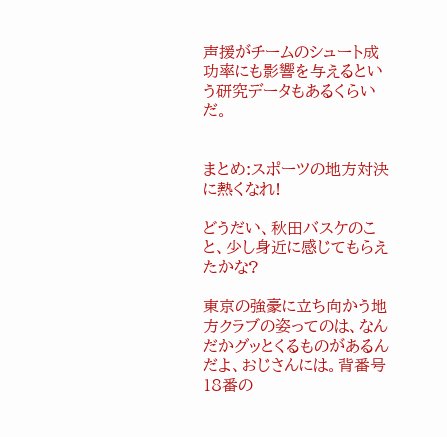声援がチームのシュート成功率にも影響を与えるという研究データもあるくらいだ。


まとめ:スポーツの地方対決に熱くなれ!

どうだい、秋田バスケのこと、少し身近に感じてもらえたかな?

東京の強豪に立ち向かう地方クラブの姿ってのは、なんだかグッとくるものがあるんだよ、おじさんには。背番号18番の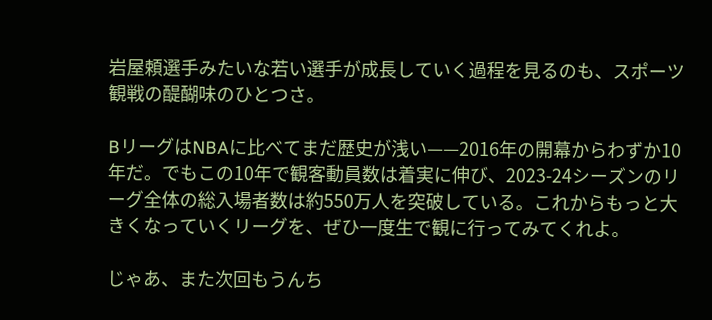岩屋頼選手みたいな若い選手が成長していく過程を見るのも、スポーツ観戦の醍醐味のひとつさ。

BリーグはNBAに比べてまだ歴史が浅い——2016年の開幕からわずか10年だ。でもこの10年で観客動員数は着実に伸び、2023-24シーズンのリーグ全体の総入場者数は約550万人を突破している。これからもっと大きくなっていくリーグを、ぜひ一度生で観に行ってみてくれよ。

じゃあ、また次回もうんち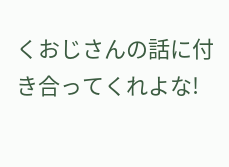くおじさんの話に付き合ってくれよな!